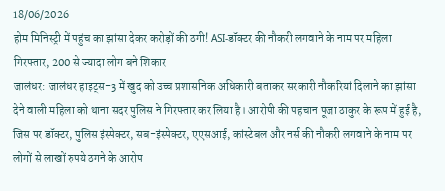18/06/2026
होम मिनिस्ट्री में पहुंच का झांसा देकर करोड़ों की ठगी! ASI-डॉक्टर की नौकरी लगवाने के नाम पर महिला गिरफ्तार, 200 से ज्यादा लोग बने शिकार
जालंधर: जालंधर हाइट्स-3 में खुद को उच्च प्रशासनिक अधिकारी बताकर सरकारी नौकरियां दिलाने का झांसा देने वाली महिला को थाना सदर पुलिस ने गिरफ्तार कर लिया है। आरोपी की पहचान पूजा ठाकुर के रूप में हुई है, जिस पर डॉक्टर, पुलिस इंस्पेक्टर, सब-इंस्पेक्टर, एएसआई, कांस्टेबल और नर्स की नौकरी लगवाने के नाम पर लोगों से लाखों रुपये ठगने के आरोप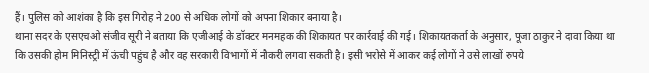हैं। पुलिस को आशंका है कि इस गिरोह ने 200 से अधिक लोगों को अपना शिकार बनाया है।
थाना सदर के एसएचओ संजीव सूरी ने बताया कि एजीआई के डॉक्टर मनमहक की शिकायत पर कार्रवाई की गई। शिकायतकर्ता के अनुसार, पूजा ठाकुर ने दावा किया था कि उसकी होम मिनिस्ट्री में ऊंची पहुंच है और वह सरकारी विभागों में नौकरी लगवा सकती है। इसी भरोसे में आकर कई लोगों ने उसे लाखों रुपये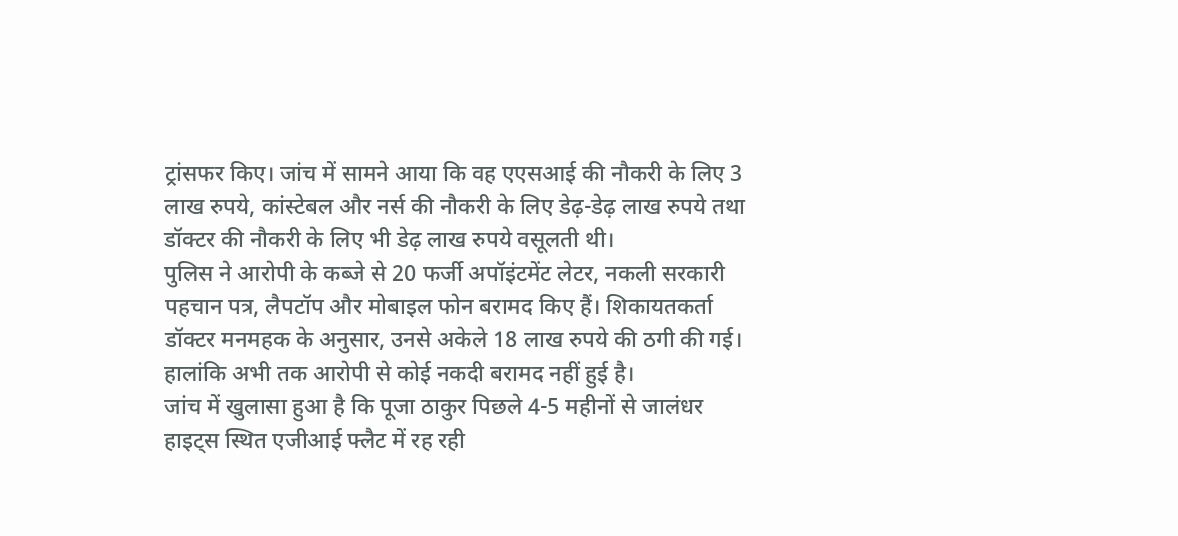ट्रांसफर किए। जांच में सामने आया कि वह एएसआई की नौकरी के लिए 3 लाख रुपये, कांस्टेबल और नर्स की नौकरी के लिए डेढ़-डेढ़ लाख रुपये तथा डॉक्टर की नौकरी के लिए भी डेढ़ लाख रुपये वसूलती थी।
पुलिस ने आरोपी के कब्जे से 20 फर्जी अपॉइंटमेंट लेटर, नकली सरकारी पहचान पत्र, लैपटॉप और मोबाइल फोन बरामद किए हैं। शिकायतकर्ता डॉक्टर मनमहक के अनुसार, उनसे अकेले 18 लाख रुपये की ठगी की गई। हालांकि अभी तक आरोपी से कोई नकदी बरामद नहीं हुई है।
जांच में खुलासा हुआ है कि पूजा ठाकुर पिछले 4-5 महीनों से जालंधर हाइट्स स्थित एजीआई फ्लैट में रह रही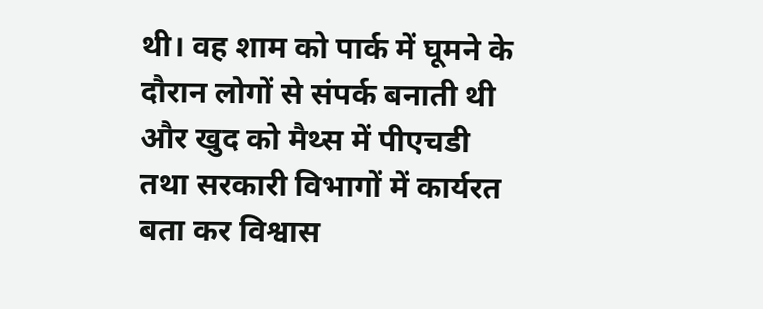थी। वह शाम को पार्क में घूमने के दौरान लोगों से संपर्क बनाती थी और खुद को मैथ्स में पीएचडी तथा सरकारी विभागों में कार्यरत बता कर विश्वास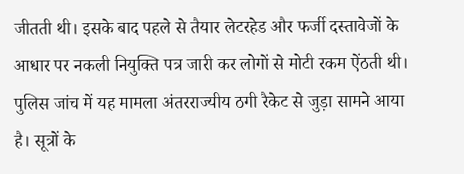जीतती थी। इसके बाद पहले से तैयार लेटरहेड और फर्जी दस्तावेजों के आधार पर नकली नियुक्ति पत्र जारी कर लोगों से मोटी रकम ऐंठती थी।
पुलिस जांच में यह मामला अंतरराज्यीय ठगी रैकेट से जुड़ा सामने आया है। सूत्रों के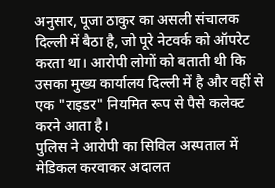अनुसार, पूजा ठाकुर का असली संचालक दिल्ली में बैठा है, जो पूरे नेटवर्क को ऑपरेट करता था। आरोपी लोगों को बताती थी कि उसका मुख्य कार्यालय दिल्ली में है और वहीं से एक "राइडर" नियमित रूप से पैसे कलेक्ट करने आता है।
पुलिस ने आरोपी का सिविल अस्पताल में मेडिकल करवाकर अदालत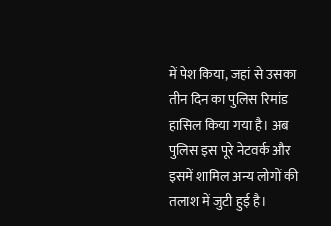में पेश किया, जहां से उसका तीन दिन का पुलिस रिमांड हासिल किया गया है। अब पुलिस इस पूरे नेटवर्क और इसमें शामिल अन्य लोगों की तलाश में जुटी हुई है।